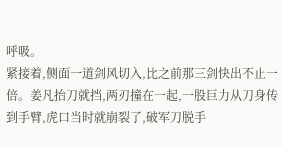呼吸。
紧接着,侧面一道剑风切入,比之前那三剑快出不止一倍。姜凡抬刀就挡,两刃撞在一起,一股巨力从刀身传到手臂,虎口当时就崩裂了,破军刀脱手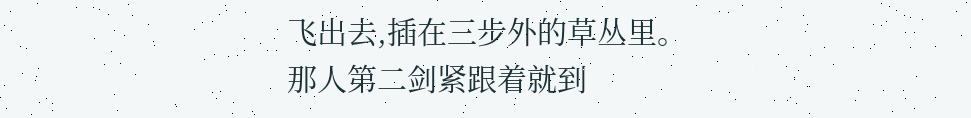飞出去,插在三步外的草丛里。
那人第二剑紧跟着就到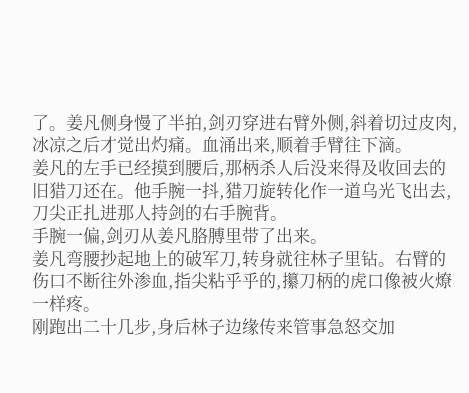了。姜凡侧身慢了半拍,剑刃穿进右臂外侧,斜着切过皮肉,冰凉之后才觉出灼痛。血涌出来,顺着手臂往下滴。
姜凡的左手已经摸到腰后,那柄杀人后没来得及收回去的旧猎刀还在。他手腕一抖,猎刀旋转化作一道乌光飞出去,刀尖正扎进那人持剑的右手腕背。
手腕一偏,剑刃从姜凡胳膊里带了出来。
姜凡弯腰抄起地上的破军刀,转身就往林子里钻。右臂的伤口不断往外渗血,指尖粘乎乎的,攥刀柄的虎口像被火燎一样疼。
刚跑出二十几步,身后林子边缘传来管事急怒交加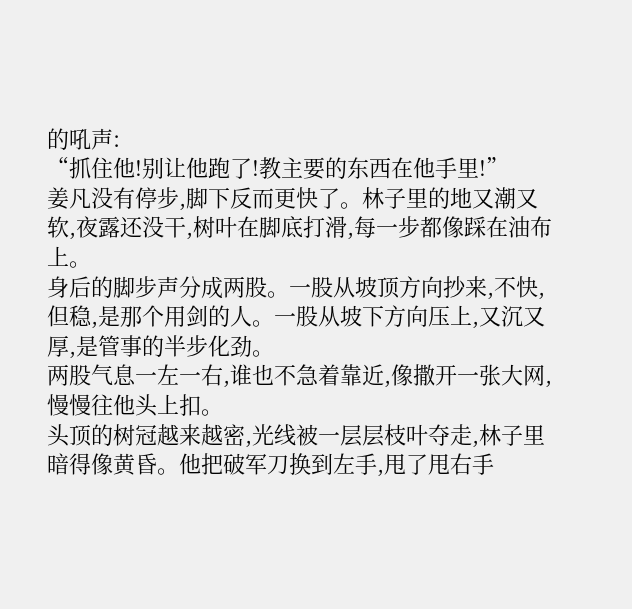的吼声:
“抓住他!别让他跑了!教主要的东西在他手里!”
姜凡没有停步,脚下反而更快了。林子里的地又潮又软,夜露还没干,树叶在脚底打滑,每一步都像踩在油布上。
身后的脚步声分成两股。一股从坡顶方向抄来,不快,但稳,是那个用剑的人。一股从坡下方向压上,又沉又厚,是管事的半步化劲。
两股气息一左一右,谁也不急着靠近,像撒开一张大网,慢慢往他头上扣。
头顶的树冠越来越密,光线被一层层枝叶夺走,林子里暗得像黄昏。他把破军刀换到左手,甩了甩右手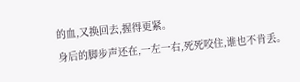的血,又换回去,握得更紧。
身后的脚步声还在,一左一右,死死咬住,谁也不肯丢。